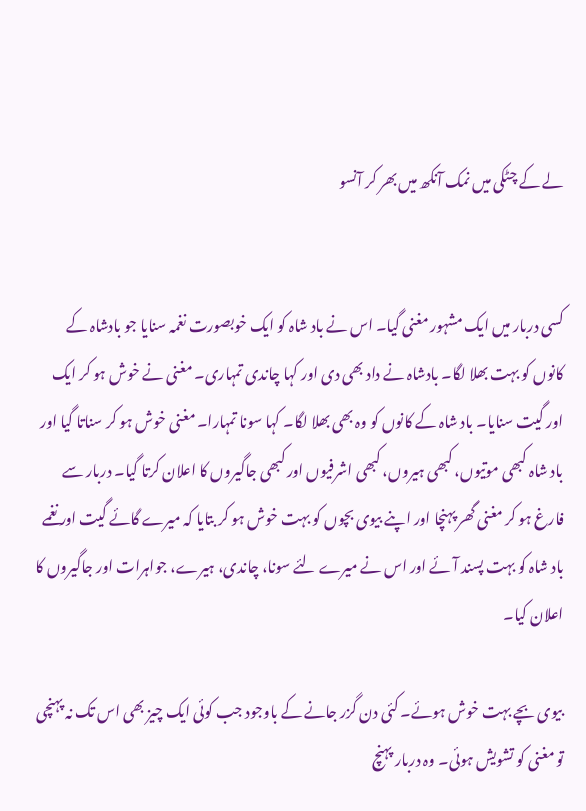لے کے چٹکی میں نمک آنکھ میں بھر کر آنسو


کسی دربار میں ایک مشہور مغنی گیا۔ اس نے باد شاہ کو ایک خوبصورت نغمہ سنایا جو بادشاہ کے کانوں کو بہت بھلا لگا۔ بادشاہ نے داد بھی دی اور کہا چاندی تمہاری۔ مغنی نے خوش ہو کر ایک اور گیت سنایا۔ باد شاہ کے کانوں کو وہ بھی بھلا لگا۔ کہا سونا تمہارا۔ مغنی خوش ہو کر سناتا گیا اور باد شاہ کبھی موتیوں، کبھی ہیروں، کبھی اشرفیوں اور کبھی جاگیروں کا اعلان کرتا گیا۔ دربار سے فارغ ہو کر مغنی گھر پہنچا اور اپنے بیوی بچوں کو بہت خوش ہو کر بتایا کہ میرے گائے گیت اور نغمے باد شاہ کو بہت پسند آئے اور اس نے میرے لئے سونا، چاندی، ہیرے، جواہرات اور جاگیروں کا اعلان کیا۔

بیوی بچے بہت خوش ہوئے۔ کئی دن گزر جانے کے باوجود جب کوئی ایک چیز بھی اس تک نہ پہنچی تو مغنی کو تشویش ہوئی۔ وہ دربار پہنچ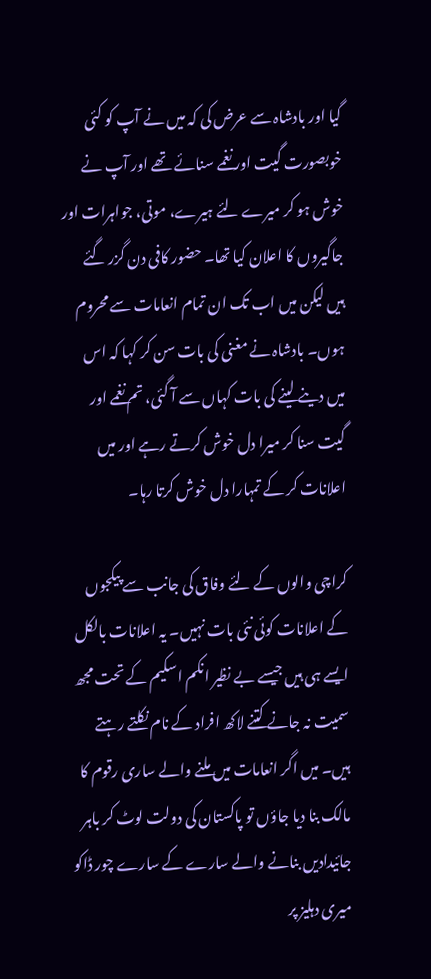گیا اور بادشاہ سے عرض کی کہ میں نے آپ کو کئی خوبصورت گیت اور نغمے سنائے تھے اور آپ نے خوش ہو کر میرے لئے ہیرے، موتی، جواہرات اور جاگیروں کا اعلان کیا تھا۔ حضور کافی دن گزر گئے ہیں لیکن میں اب تک ان تمام انعامات سے محروم ہوں۔ بادشاہ نے مغنی کی بات سن کر کہا کہ اس میں دینے لینے کی بات کہاں سے آ گئی، تم نغمے اور گیت سنا کر میرا دل خوش کرتے رہے اور میں اعلانات کر کے تمہارا دل خوش کرتا رہا۔

کراچی والوں کے لئے وفاق کی جانب سے پیکجوں کے اعلانات کوئی نئی بات نہیں۔ یہ اعلانات بالکل ایسے ہی ہیں جیسے بے نظیر انکم اسکیم کے تحت مجھ سمیت نہ جانے کتنے لاکھ افراد کے نام نکلتے رہتے ہیں۔ میں اگر انعامات میں ملنے والے ساری رقوم کا مالک بنا دیا جاؤں تو پاکستان کی دولت لوٹ کر باہر جائیدادیں بنانے والے سارے کے سارے چور ڈاکو میری دہلیز پر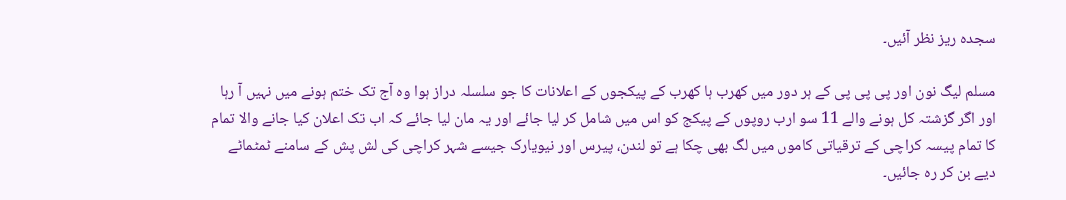سجدہ ریز نظر آئیں۔

مسلم لیگ نون اور پی پی پی کے ہر دور میں کھرب ہا کھرب کے پیکجوں کے اعلانات کا جو سلسلہ دراز ہوا وہ آج تک ختم ہونے میں نہیں آ رہا اور اگر گزشتہ کل ہونے والے 11 سو ارب روپوں کے پیکج کو اس میں شامل کر لیا جائے اور یہ مان لیا جائے کہ اب تک اعلان کیا جانے والا تمام کا تمام پیسہ کراچی کے ترقیاتی کاموں میں لگ بھی چکا ہے تو لندن، پیرس اور نیویارک جیسے شہر کراچی کی لش پش کے سامنے ٹمٹماٹے دیے بن کر رہ جائیں۔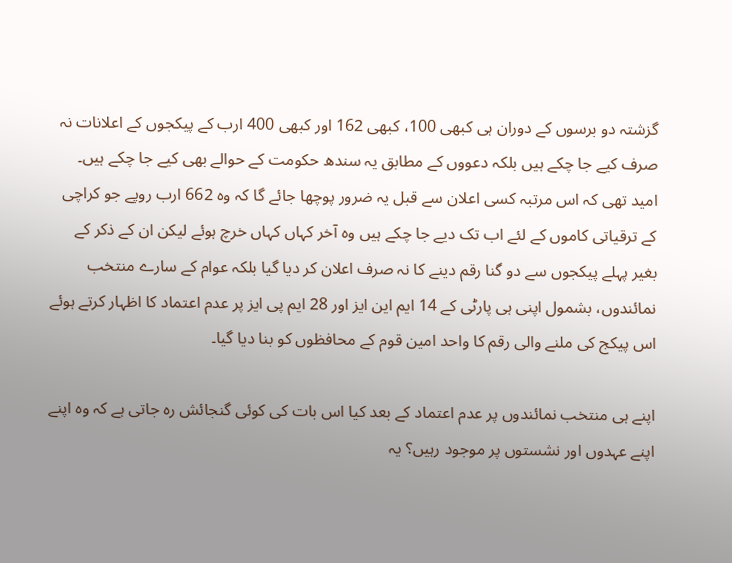گزشتہ دو برسوں کے دوران ہی کبھی 100، کبھی 162 اور کبھی 400 ارب کے پیکجوں کے اعلانات نہ صرف کیے جا چکے ہیں بلکہ دعووں کے مطابق یہ سندھ حکومت کے حوالے بھی کیے جا چکے ہیں۔ امید تھی کہ اس مرتبہ کسی اعلان سے قبل یہ ضرور پوچھا جائے گا کہ وہ 662 ارب روپے جو کراچی کے ترقیاتی کاموں کے لئے اب تک دیے جا چکے ہیں وہ آخر کہاں کہاں خرچ ہوئے لیکن ان کے ذکر کے بغیر پہلے پیکجوں سے دو گنا رقم دینے کا نہ صرف اعلان کر دیا گیا بلکہ عوام کے سارے منتخب نمائندوں، بشمول اپنی ہی پارٹی کے 14 ایم این ایز اور 28 ایم پی ایز پر عدم اعتماد کا اظہار کرتے ہوئے اس پیکج کی ملنے والی رقم کا واحد امین قوم کے محافظوں کو بنا دیا گیا۔

اپنے ہی منتخب نمائندوں پر عدم اعتماد کے بعد کیا اس بات کی کوئی گنجائش رہ جاتی ہے کہ وہ اپنے اپنے عہدوں اور نشستوں پر موجود رہیں؟ یہ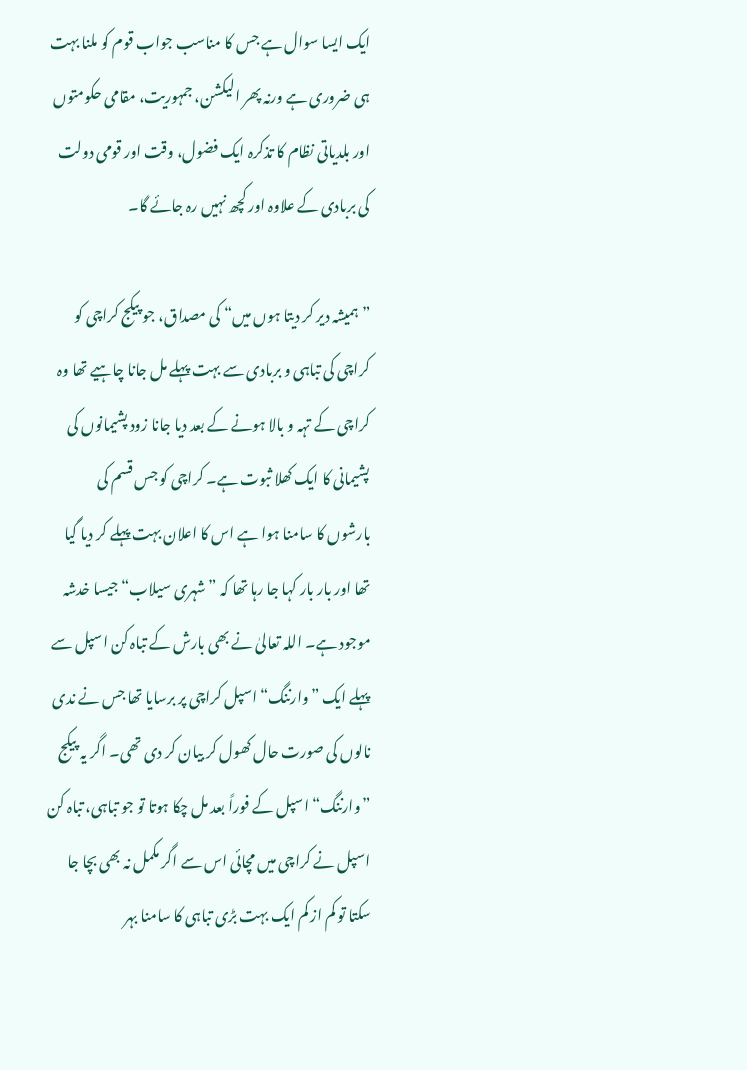ایک ایسا سوال ہے جس کا مناسب جواب قوم کو ملنا بہت ہی ضروری ہے ورنہ پھر الیکشن، جمہوریت، مقامی حکومتوں اور بلدیاتی نظام کا تذکرہ ایک فضول، وقت اور قومی دولت کی بربادی کے علاوہ اور کچھ نہیں رہ جائے گا۔

”ہمیشہ دیر کر دیتا ہوں میں“ کی مصداق، جو پیکج کراچی کو کراچی کی تباہی و بربادی سے بہت پہلے مل جانا چاہیے تھا وہ کراچی کے تہہ و بالا ہونے کے بعد دیا جانا زود پشیمانوں کی پشیمانی کا ایک کھلا ثبوت ہے۔ کراچی کو جس قسم کی بارشوں کا سامنا ہوا ہے اس کا اعلان بہت پہلے کر دیا گیا تھا اور بار بار کہا جا رہا تھا کہ ”شہری سیلاب“ جیسا خدشہ موجود ہے۔ اللہ تعالیٰ نے بھی بارش کے تباہ کن اسپل سے پہلے ایک ”وارننگ“ اسپل کراچی پر برسایا تھا جس نے ندی نالوں کی صورت حال کھول کر بیان کر دی تھی۔ اگر یہ پیکج ”وارننگ“ اسپل کے فوراً بعد مل چکا ہوتا تو جو تباہی، تباہ کن اسپل نے کراچی میں مچائی اس سے اگر مکمل نہ بھی بچا جا سکتا تو کم از کم ایک بہت بڑی تباہی کا سامنا بہر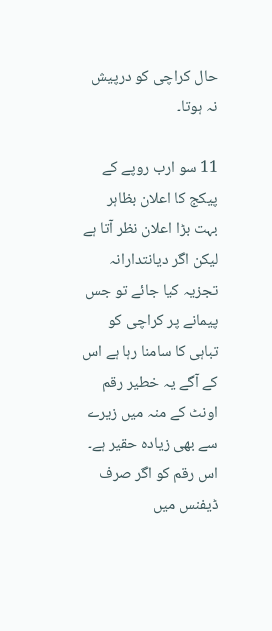حال کراچی کو درپیش نہ ہوتا۔

11 سو ارب روپے کے پیکج کا اعلان بظاہر بہت بڑا اعلان نظر آتا ہے لیکن اگر دیانتدارانہ تجزیہ کیا جائے تو جس پیمانے پر کراچی کو تباہی کا سامنا رہا ہے اس کے آگے یہ خطیر رقم اونٹ کے منہ میں زیرے سے بھی زیادہ حقیر ہے۔ اس رقم کو اگر صرف ڈیفنس میں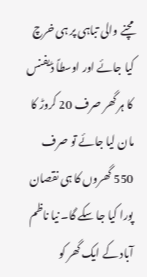مچنے والی تباہی پر ہی خرچ کیا جائے اور اوسطاً ڈیفنس کا ہر گھر صرف 20 کروڑ کا مان لیا جائے تو صرف 550 گھروں کا ہی نقصان پورا کیا جا سکے گا۔ نیا ناظم آباد کے ایک گھر کو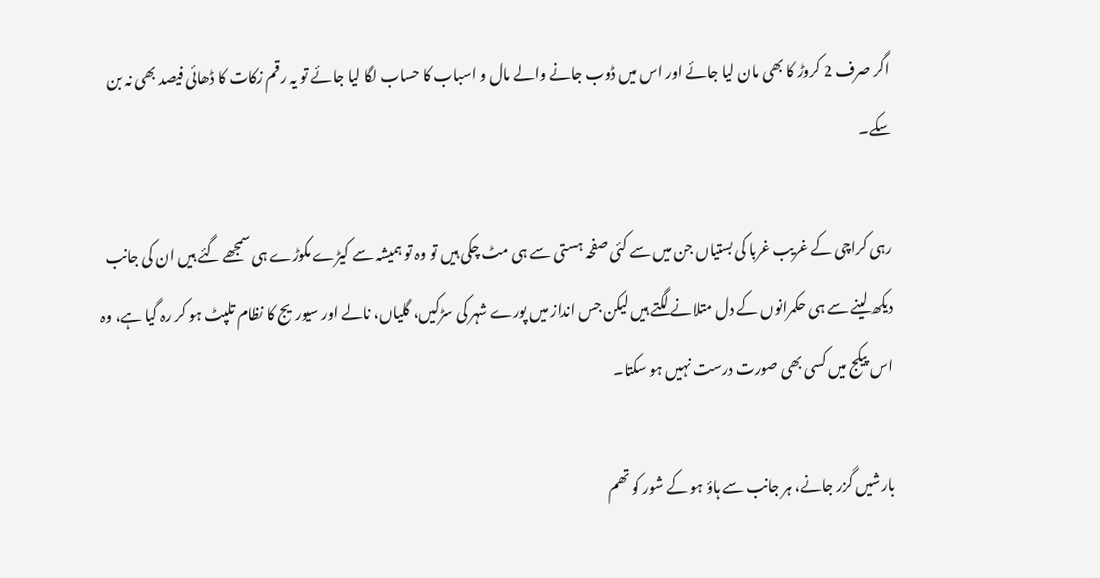اگر صرف 2 کروڑ کا بھی مان لیا جائے اور اس میں ڈوب جانے والے مال و اسباب کا حساب لگا لیا جائے تو یہ رقم زکات کا ڈھائی فیصد بھی نہ بن سکے۔

رہی کراچی کے غریب غربا کی بستیاں جن میں سے کئی صفحہ ہستی سے ہی مٹ چکی ہیں تو وہ تو ہمیشہ سے کیڑے مکوڑے ہی سمجھے گئے ہیں ان کی جانب دیکھ لینے سے ہی حکمرانوں کے دل متلانے لگتے ہیں لیکن جس انداز میں پورے شہر کی سڑکیں، گلیاں، نالے اور سیوریج کا نظام تلپٹ ہو کر رہ گیا ہے، وہ اس پیکج میں کسی بھی صورت درست نہیں ہو سکتا۔

بارشیں گزر جانے، ہر جانب سے ہاؤ ہو کے شور کو تھم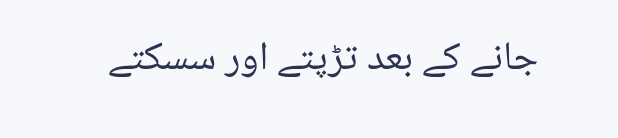جانے کے بعد تڑپتے اور سسکتے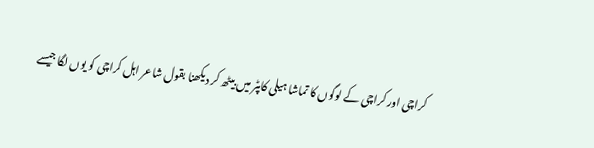کراچی اور کراچی کے لوگوں کا تماشا ہیلی کاپٹر میں بیٹھ کر دیکھنا بقول شاعر اہل کراچی کو یوں لگا جیسے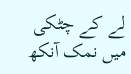لے کے چٹکی میں نمک آنکھ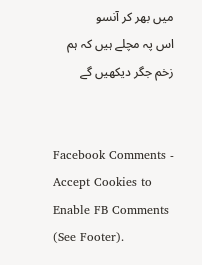میں بھر کر آنسو
اس پہ مچلے ہیں کہ ہم زخم جگر دیکھیں گے


Facebook Comments - Accept Cookies to Enable FB Comments (See Footer).